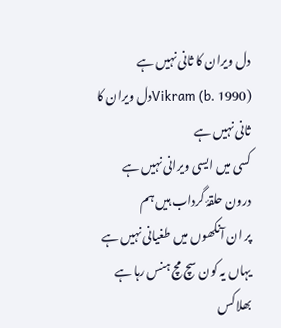دل ویران کا ثانی نہیں ہے
Vikram (b. 1990)دل ویران کا ثانی نہیں ہے
کسی میں ایسی ویرانی نہیں ہے
درون حلقۂ گرداب ہیں ہم
پر ان آنکھوں میں طغیانی نہیں ہے
یہاں یہ کون سچ مچ ہنس رہا ہے
بھلا کس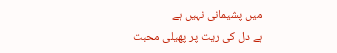میں پشیمانی نہیں ہے
ہے دل کی ریت پر پھیلی محبت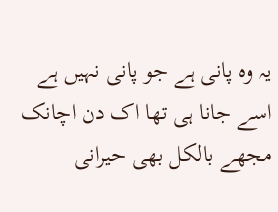یہ وہ پانی ہے جو پانی نہیں ہے
اسے جانا ہی تھا اک دن اچانک
مجھے بالکل بھی حیرانی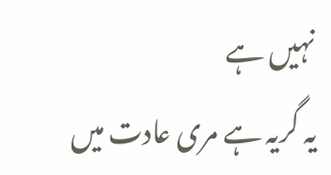نہیں ہے
یہ گریہ ہے مری عادت میں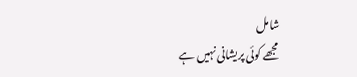شامل
مجھے کوئی پریشانی نہیں ہے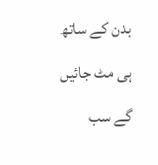بدن کے ساتھ ہی مٹ جائیں گے سب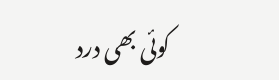کوئی بھی درد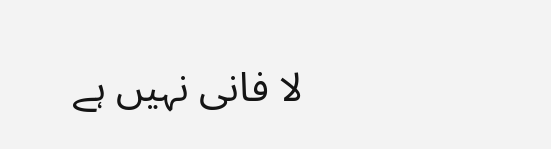لا فانی نہیں ہے